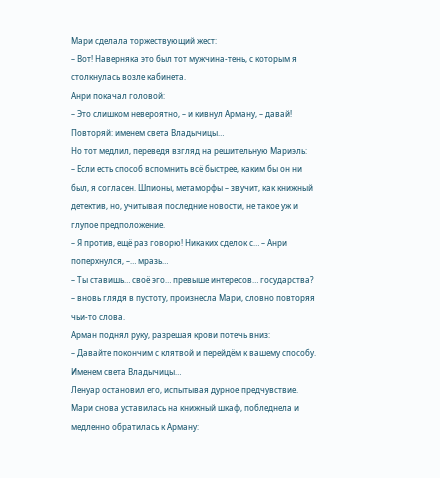Мари сделала торжествующий жест:
– Вот! Наверняка это был тот мужчина-тень, с которым я столкнулась возле кабинета.
Анри покачал головой:
– Это слишком невероятно, – и кивнул Арману, – давай! Повторяй: именем света Владычицы…
Но тот медлил, переведя взгляд на решительную Мариэль:
– Если есть способ вспомнить всё быстрее, каким бы он ни был, я согласен. Шпионы, метаморфы – звучит, как книжный детектив, но, учитывая последние новости, не такое уж и глупое предположение.
– Я против, ещё раз говорю! Никаких сделок с… – Анри поперхнулся, –… мразь…
– Ты ставишь… своё эго… превыше интересов… государства? – вновь глядя в пустоту, произнесла Мари, словно повторяя чьи-то слова.
Арман поднял руку, разрешая крови потечь вниз:
– Давайте покончим с клятвой и перейдём к вашему способу. Именем света Владычицы…
Ленуар остановил его, испытывая дурное предчувствие. Мари снова уставилась на книжный шкаф, побледнела и медленно обратилась к Арману: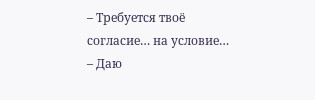– Требуется твоё согласие… на условие…
– Даю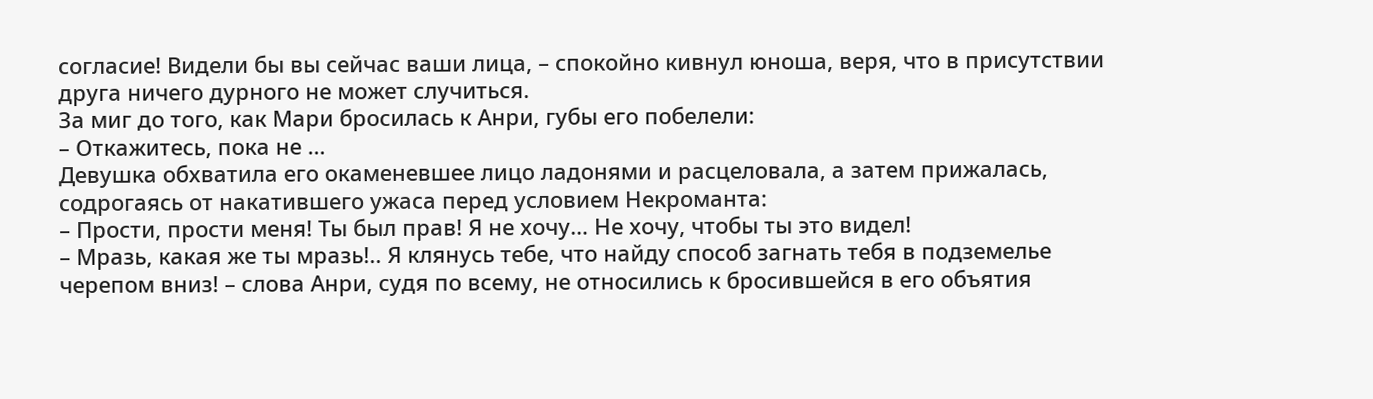согласие! Видели бы вы сейчас ваши лица, – спокойно кивнул юноша, веря, что в присутствии друга ничего дурного не может случиться.
За миг до того, как Мари бросилась к Анри, губы его побелели:
– Откажитесь, пока не …
Девушка обхватила его окаменевшее лицо ладонями и расцеловала, а затем прижалась, содрогаясь от накатившего ужаса перед условием Некроманта:
– Прости, прости меня! Ты был прав! Я не хочу… Не хочу, чтобы ты это видел!
– Мразь, какая же ты мразь!.. Я клянусь тебе, что найду способ загнать тебя в подземелье черепом вниз! – слова Анри, судя по всему, не относились к бросившейся в его объятия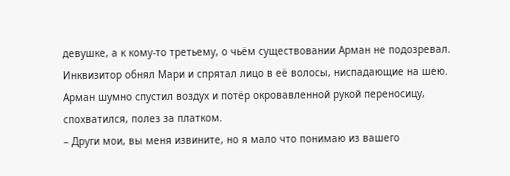девушке, а к кому-то третьему, о чьём существовании Арман не подозревал. Инквизитор обнял Мари и спрятал лицо в её волосы, ниспадающие на шею.
Арман шумно спустил воздух и потёр окровавленной рукой переносицу, спохватился, полез за платком.
– Други мои, вы меня извините, но я мало что понимаю из вашего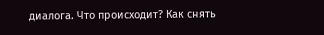диалога. Что происходит? Как снять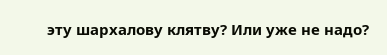эту шархалову клятву? Или уже не надо?